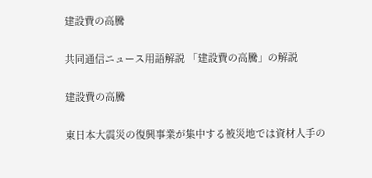建設費の高騰

共同通信ニュース用語解説 「建設費の高騰」の解説

建設費の高騰

東日本大震災の復興事業が集中する被災地では資材人手の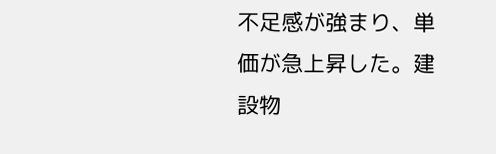不足感が強まり、単価が急上昇した。建設物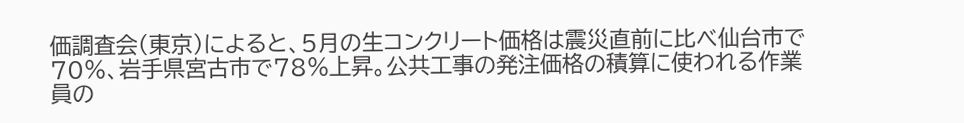価調査会(東京)によると、5月の生コンクリート価格は震災直前に比べ仙台市で70%、岩手県宮古市で78%上昇。公共工事の発注価格の積算に使われる作業員の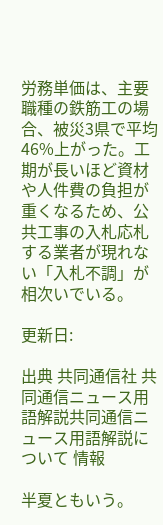労務単価は、主要職種の鉄筋工の場合、被災3県で平均46%上がった。工期が長いほど資材や人件費の負担が重くなるため、公共工事の入札応札する業者が現れない「入札不調」が相次いでいる。

更新日:

出典 共同通信社 共同通信ニュース用語解説共同通信ニュース用語解説について 情報

半夏ともいう。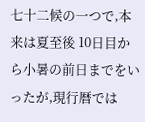七十二候の一つで,本来は夏至後 10日目から小暑の前日までをいったが,現行暦では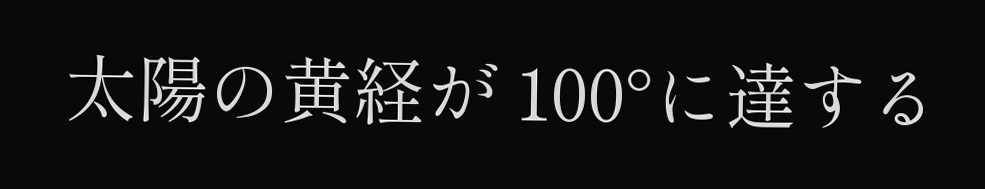太陽の黄経が 100°に達する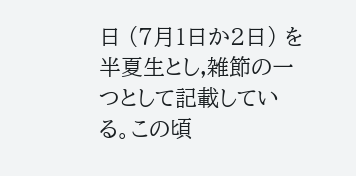日 (7月1日か2日) を半夏生とし,雑節の一つとして記載している。この頃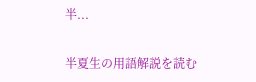半...

半夏生の用語解説を読む